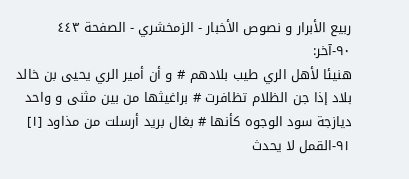ربيع الأبرار و نصوص الأخبار - الزمخشري - الصفحة ٤٤٣
٩٠-آخر:
هنيئا لأهل الري طيب بلادهم # و أن أمير الري يحيى بن خالد
بلاد إذا جن الظلام تظافرت # براغيثها من بين مثنى و واحد
ديازجة سود الوجوه كأنها # بغال بريد أرسلت من مذاود [١]
٩١-القمل لا يحدث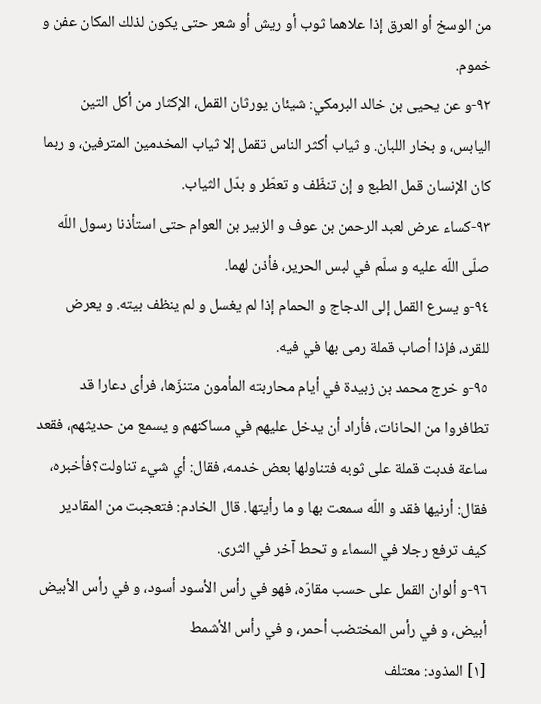من الوسخ أو العرق إذا علاهما ثوب أو ريش أو شعر حتى يكون لذلك المكان عفن و خموم.
٩٢-و عن يحيى بن خالد البرمكي: شيئان يورثان القمل، الإكثار من أكل التين اليابس، و بخار اللبان. و ثياب أكثر الناس تقمل إلا ثياب المخدمين المترفين، و ربما كان الإنسان قمل الطبع و إن تنظّف و تعطّر و بدّل الثياب.
٩٣-كساء عرض لعبد الرحمن بن عوف و الزبير بن العوام حتى استأذنا رسول اللّه صلّى اللّه عليه و سلّم في لبس الحرير، فأذن لهما.
٩٤-و يسرع القمل إلى الدجاج و الحمام إذا لم يغسل و لم ينظف بيته. و يعرض للقرد، فإذا أصاب قملة رمى بها في فيه.
٩٥-و خرج محمد بن زبيدة في أيام محاربته المأمون متنزّها، فرأى دعارا قد تطافروا من الحانات، فأراد أن يدخل عليهم في مساكنهم و يسمع من حديثهم، فقعد ساعة فدبت قملة على ثوبه فتناولها بعض خدمه، فقال: أي شيء تناولت؟فأخبره، فقال: أرنيها فقد و اللّه سمعت بها و ما رأيتها. قال الخادم: فتعجبت من المقادير كيف ترفع رجلا في السماء و تحط آخر في الثرى.
٩٦-و ألوان القمل على حسب مقارّه، فهو في رأس الأسود أسود، و في رأس الأبيض أبيض، و في رأس المختضب أحمر، و في رأس الأشمط
[١] المذود: معتلف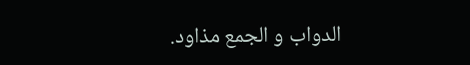الدواب و الجمع مذاود.